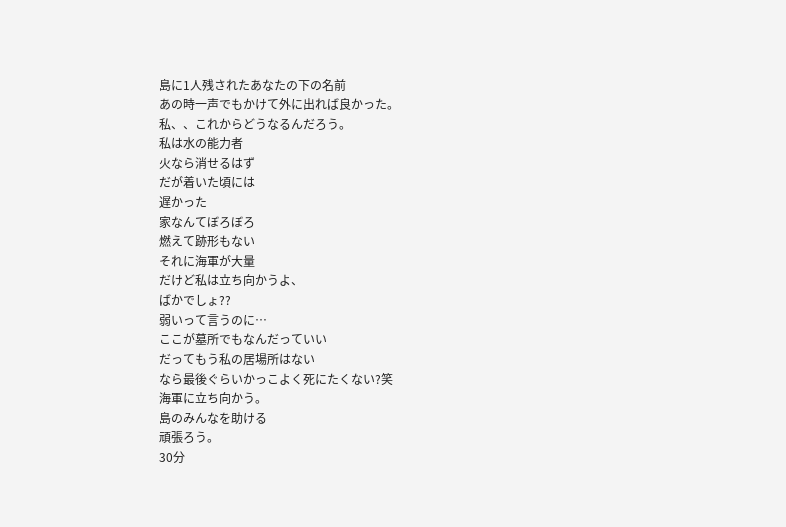島に1人残されたあなたの下の名前
あの時一声でもかけて外に出れば良かった。
私、、これからどうなるんだろう。
私は水の能力者
火なら消せるはず
だが着いた頃には
遅かった
家なんてぼろぼろ
燃えて跡形もない
それに海軍が大量
だけど私は立ち向かうよ、
ばかでしょ??
弱いって言うのに…
ここが墓所でもなんだっていい
だってもう私の居場所はない
なら最後ぐらいかっこよく死にたくない?笑
海軍に立ち向かう。
島のみんなを助ける
頑張ろう。
30分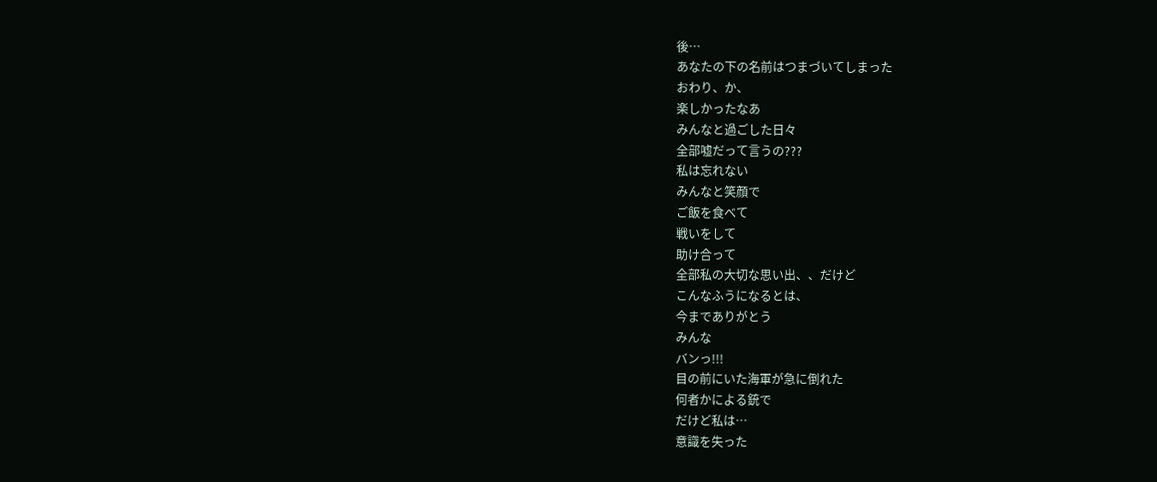後…
あなたの下の名前はつまづいてしまった
おわり、か、
楽しかったなあ
みんなと過ごした日々
全部嘘だって言うの???
私は忘れない
みんなと笑顔で
ご飯を食べて
戦いをして
助け合って
全部私の大切な思い出、、だけど
こんなふうになるとは、
今までありがとう
みんな
バンっ!!!
目の前にいた海軍が急に倒れた
何者かによる銃で
だけど私は…
意識を失った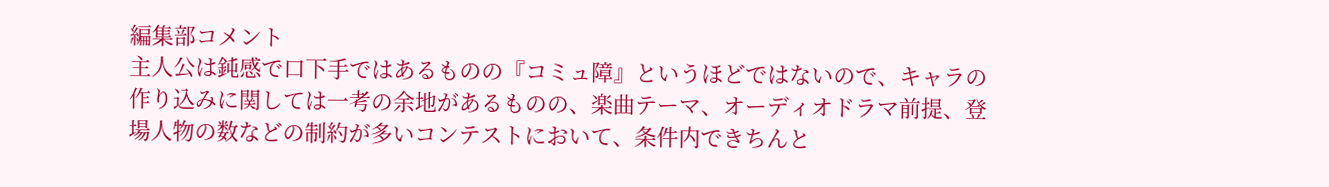編集部コメント
主人公は鈍感で口下手ではあるものの『コミュ障』というほどではないので、キャラの作り込みに関しては一考の余地があるものの、楽曲テーマ、オーディオドラマ前提、登場人物の数などの制約が多いコンテストにおいて、条件内できちんと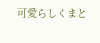可愛らしくまと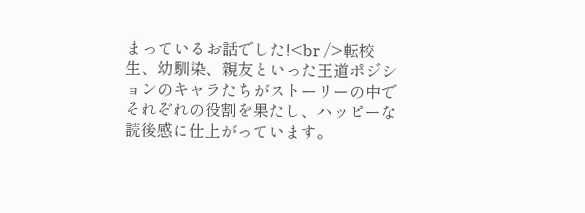まっているお話でした!<br />転校生、幼馴染、親友といった王道ポジションのキャラたちがストーリーの中でそれぞれの役割を果たし、ハッピーな読後感に仕上がっています。